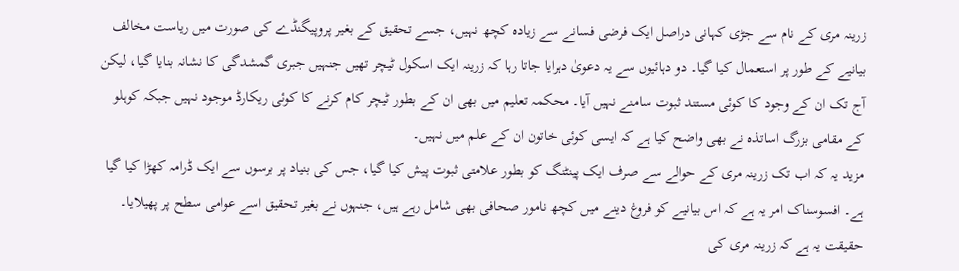زرینہ مری کے نام سے جڑی کہانی دراصل ایک فرضی فسانے سے زیادہ کچھ نہیں، جسے تحقیق کے بغیر پروپیگنڈے کی صورت میں ریاست مخالف بیانیے کے طور پر استعمال کیا گیا۔ دو دہائیوں سے یہ دعویٰ دہرایا جاتا رہا کہ زرینہ ایک اسکول ٹیچر تھیں جنہیں جبری گمشدگی کا نشانہ بنایا گیا، لیکن آج تک ان کے وجود کا کوئی مستند ثبوت سامنے نہیں آیا۔ محکمہ تعلیم میں بھی ان کے بطور ٹیچر کام کرنے کا کوئی ریکارڈ موجود نہیں جبکہ کوہلو کے مقامی بزرگ اساتذہ نے بھی واضح کیا ہے کہ ایسی کوئی خاتون ان کے علم میں نہیں۔
مزید یہ کہ اب تک زرینہ مری کے حوالے سے صرف ایک پینٹنگ کو بطور علامتی ثبوت پیش کیا گیا، جس کی بنیاد پر برسوں سے ایک ڈرامہ کھڑا کیا گیا ہے۔ افسوسناک امر یہ ہے کہ اس بیانیے کو فروغ دینے میں کچھ نامور صحافی بھی شامل رہے ہیں، جنہوں نے بغیر تحقیق اسے عوامی سطح پر پھیلایا۔ حقیقت یہ ہے کہ زرینہ مری کی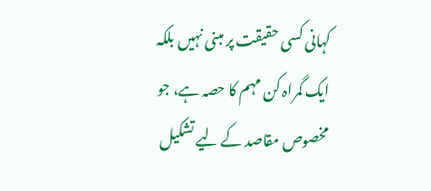کہانی کسی حقیقت پر مبنی نہیں بلکہ ایک گمراہ کن مہم کا حصہ ہے، جو مخصوص مقاصد کے لیے تشکیل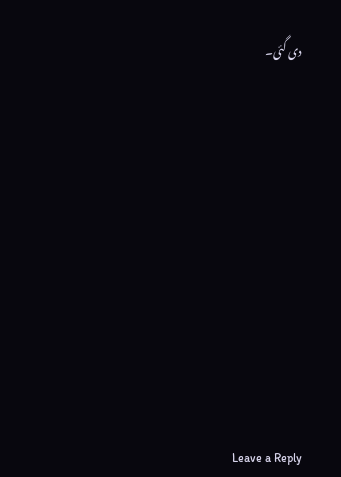دی گئی۔













Leave a Reply